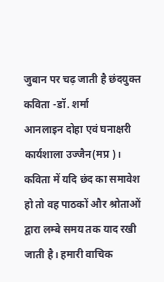जुबान पर चढ़ जाती है छंदयुक्त कविता -डॉ. शर्मा
आनलाइन दोहा एवं घनाक्षरी कार्यशाला उज्जैन(मप्र)। कविता में यदि छंद का समावेश हो तो वह पाठकों और श्रोताओं द्वारा लम्बे समय तक याद रखी जाती है। हमारी वाचिक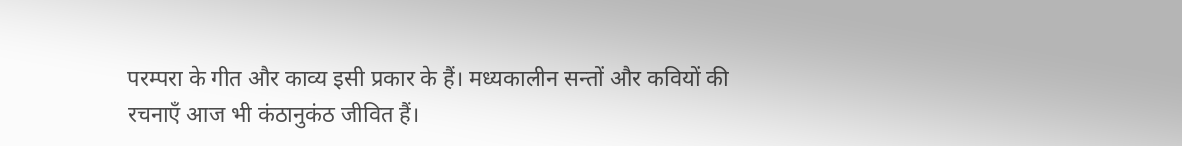परम्परा के गीत और काव्य इसी प्रकार के हैं। मध्यकालीन सन्तों और कवियों की रचनाएँ आज भी कंठानुकंठ जीवित हैं।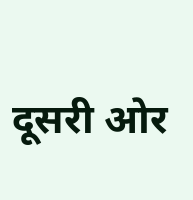दूसरी ओर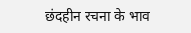छंदहीन रचना के भाव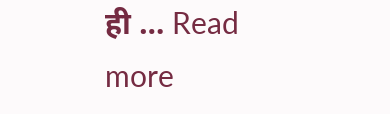ही … Read more